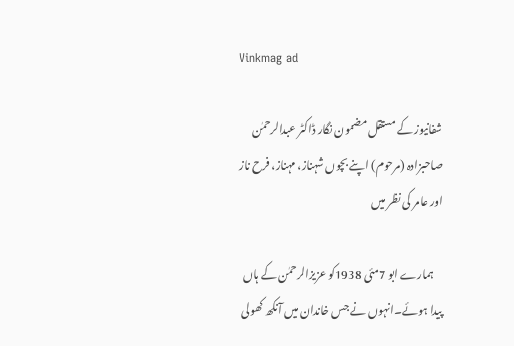Vinkmag ad

شفانیوز کے مستقل مضمون نگار ڈاکٹر عبدالرحمٰن صاحبزادہ (مرحوم) اپنے بچوں شہناز، مہناز، فرح ناز اور عامر کی نظر میں

    ہمارے ابو 7مئی 1938کو عزیزالرحمٰن کے ہاں پیدا ہوئے۔انہوں نے جس خاندان میں آنکھ کھولی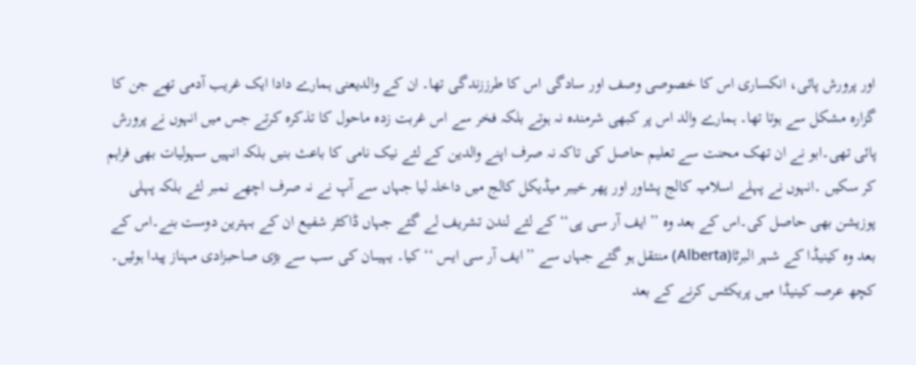اور پرورش پائی، انکساری اس کا خصوصی وصف اور سادگی اس کا طرززندگی تھا۔ ان کے والدیعنی ہمارے دادا ایک غریب آدمی تھے جن کا گزارہ مشکل سے ہوتا تھا۔ ہمارے والد اس پر کبھی شرمندہ نہ ہوتے بلکہ فخر سے اس غربت زدہ ماحول کا تذکرہ کرتے جس میں انہوں نے پرورش پائی تھی۔ابو نے ان تھک محنت سے تعلیم حاصل کی تاکہ نہ صرف اپنے والدین کے لئے نیک نامی کا باعث بنیں بلکہ انہیں سہولیات بھی فراہم کر سکیں ۔انہوں نے پہلے اسلامیہ کالج پشاور اور پھر خیبر میڈیکل کالج میں داخلہ لیا جہاں سے آپ نے نہ صرف اچھے نمبر لئے بلکہ پہلی پوزیشن بھی حاصل کی۔اس کے بعد وہ ’’ایف آر سی پی‘‘ کے لئے لندن تشریف لے گئے جہاں ڈاکٹر شفیع ان کے بہترین دوست بنے۔اس کے بعد وہ کینیڈا کے شہر البرٹا(Alberta) منتقل ہو گئے جہاں سے ’’ایف آر سی ایس ‘‘کیا۔ یہیںان کی سب سے بڑی صاحبزادی مہناز پیدا ہوئیں۔
کچھ عرصہ کینیڈا میں پریکٹس کرنے کے بعد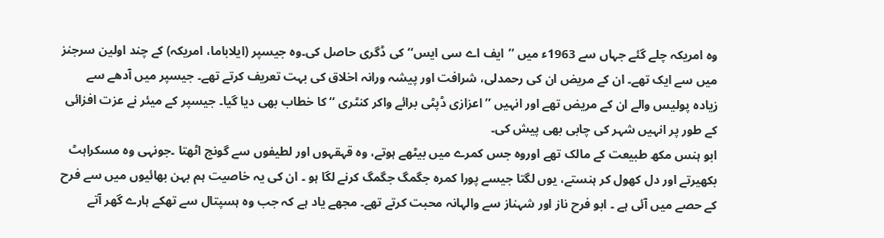وہ امریکہ چلے گئے جہاں سے 1963ء میں ’’ایف اے سی ایس‘‘ کی ڈگری حاصل کی۔وہ جیسپر (ایلاباما، امریکہ) کے چند اولین سرجنز میں سے ایک تھے۔ ان کے مریض ان کی رحمدلی، شرافت اور پیشہ ورانہ اخلاق کی بہت تعریف کرتے تھے۔ جیسپر میں آدھے سے زیادہ پولیس والے ان کے مریض تھے اور انہیں ’’اعزازی ڈپٹی برائے واکر کنٹری ‘‘ کا خطاب بھی دیا گیا۔ جیسپر کے میئر نے عزت افزائی کے طور پر انہیں شہر کی چابی بھی پیش کی۔
ابو ہنس مکھ طبیعت کے مالک تھے اوروہ جس کمرے میں بیٹھے ہوتے، وہ قہقہوں اور لطیفوں سے گونج اٹھتا ۔جونہی وہ مسکراہٹ بکھیرتے اور دل کھول کر ہنستے، یوں لگتا جیسے پورا کمرہ جگمگ جگمگ کرنے لگا ہو ۔ ان کی یہ خاصیت ہم بہن بھائیوں میں سے فرح کے حصے میں آئی ہے ۔ ابو فرح ناز اور شہناز سے والہانہ محبت کرتے تھے۔ مجھے یاد ہے کہ جب وہ ہسپتال سے تھکے ہارے گھر آتے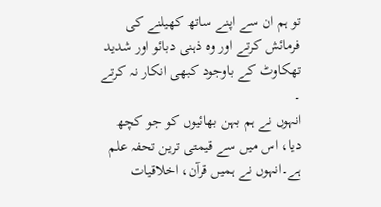تو ہم ان سے اپنے ساتھ کھیلنے کی فرمائش کرتے اور وہ ذہنی دبائو اور شدید تھکاوٹ کے باوجود کبھی انکار نہ کرتے ۔
انہوں نے ہم بہن بھائیوں کو جو کچھ دیا، اس میں سے قیمتی ترین تحفہ علم ہے۔انہوں نے ہمیں قرآن، اخلاقیات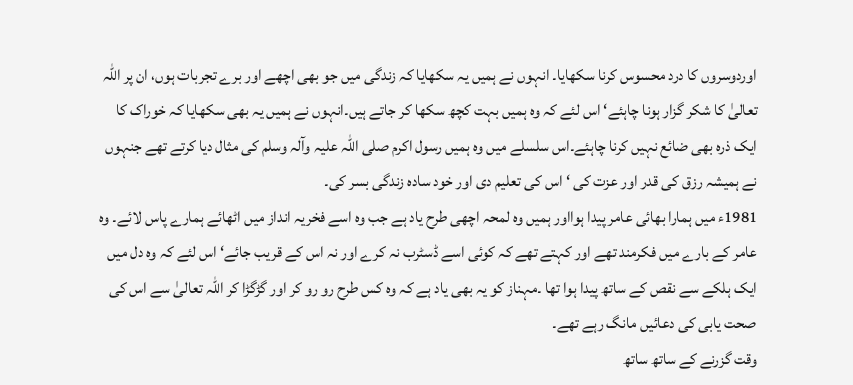اوردوسروں کا درد محسوس کرنا سکھایا۔ انہوں نے ہمیں یہ سکھایا کہ زندگی میں جو بھی اچھے اور برے تجربات ہوں، ان پر اللہ تعالیٰ کا شکر گزار ہونا چاہئے‘ اس لئے کہ وہ ہمیں بہت کچھ سکھا کر جاتے ہیں۔انہوں نے ہمیں یہ بھی سکھایا کہ خوراک کا ایک ذرہ بھی ضائع نہیں کرنا چاہئے۔اس سلسلے میں وہ ہمیں رسول اکرم صلی اللہ علیہ وآلہ وسلم کی مثال دیا کرتے تھے جنہوں نے ہمیشہ رزق کی قدر اور عزت کی ‘ اس کی تعلیم دی اور خود سادہ زندگی بسر کی۔
1981ء میں ہمارا بھائی عامر پیدا ہوااور ہمیں وہ لمحہ اچھی طرح یاد ہے جب وہ اسے فخریہ انداز میں اٹھائے ہمارے پاس لائے۔ وہ عامر کے بارے میں فکرمند تھے اور کہتے تھے کہ کوئی اسے ڈسٹرب نہ کرے اور نہ اس کے قریب جائے‘ اس لئے کہ وہ دل میں ایک ہلکے سے نقص کے ساتھ پیدا ہوا تھا ۔مہناز کو یہ بھی یاد ہے کہ وہ کس طرح رو رو کر اور گڑگڑا کر اللہ تعالیٰ سے اس کی صحت یابی کی دعائیں مانگ رہے تھے۔
وقت گزرنے کے ساتھ ساتھ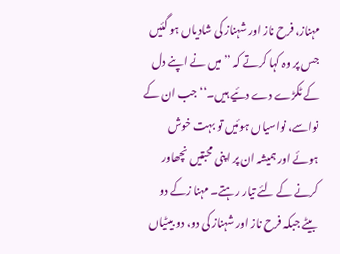مہناز، فرح ناز اور شہناز کی شادیاں ہو گئیں جس پر وہ کہا کرتے کہ ’’میں نے اپنے دل کے ٹکڑے دے دئیے ہیں۔‘‘ جب ان کے نواسے، نواسیاں ہوئیں تو بہت خوش ہوئے اور ہمیشہ ان پر اپنی محبتیں نچھاور کرنے کے لئے تیار رہتے۔ مہنا زکے دو بیٹے جبکہ فرح ناز اور شہناز کی دو، دو بیٹیاں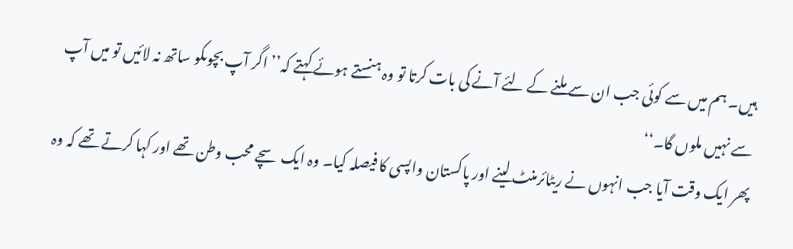ہیں۔ ہم میں سے کوئی جب ان سے ملنے کے لئے آنے کی بات کرتا تو وہ ہنستے ہوئے کہتے کہ’’ اگر آپ بچوںکو ساتھ نہ لائیں تو میں آپ سے نہیں ملوں گا۔‘‘
پھر ایک وقت آیا جب انہوں نے ریٹائرمنٹ لینے اور پاکستان واپسی کا فیصلہ کیا۔ وہ ایک سچے محب وطن تھے اور کہا کرتے تھے کہ وہ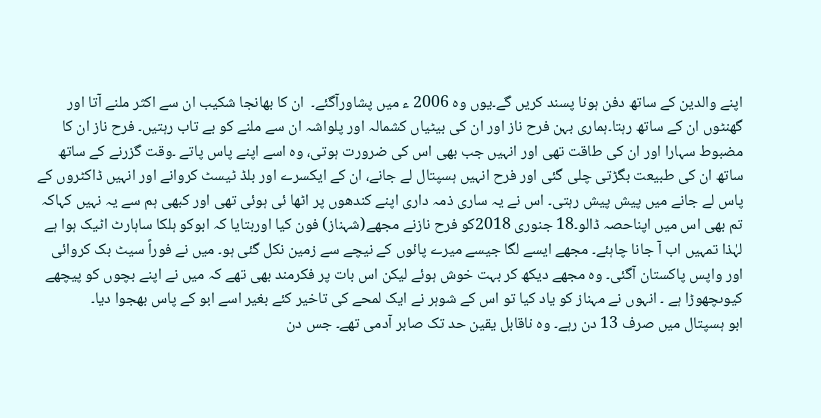اپنے والدین کے ساتھ دفن ہونا پسند کریں گے۔یوں وہ 2006 ء میں پشاورآگئے۔  ان کا بھانجا شکیب ان سے اکثر ملنے آتا اور گھنٹوں ان کے ساتھ رہتا۔ہماری بہن فرح ناز اور ان کی بیٹیاں کشمالہ اور پلواشہ ان سے ملنے کو بے تاب رہتیں۔ فرح ناز ان کا مضبوط سہارا اور ان کی طاقت تھی اور انہیں جب بھی اس کی ضرورت ہوتی، وہ اسے اپنے پاس پاتے ۔وقت گزرنے کے ساتھ ساتھ ان کی طبیعت بگڑتی چلی گئی اور فرح انہیں ہسپتال لے جانے، ان کے ایکسرے اور بلڈ ٹیسٹ کروانے اور انہیں ڈاکٹروں کے پاس لے جانے میں پیش پیش رہتی۔ اس نے یہ ساری ذمہ داری اپنے کندھوں پر اٹھا ئی ہوئی تھی اور کبھی ہم سے یہ نہیں کہاکہ تم بھی اس میں اپناحصہ ڈالو۔18 جنوری 2018کو فرح نازنے مجھے(شہناز) فون کیا اوربتایا کہ ابوکو ہلکا ساہارٹ اٹیک ہوا ہے لہٰذا تمہیں اب آ جانا چاہئے۔ مجھے ایسے لگا جیسے میرے پائوں کے نیچے سے زمین نکل گئی ہو۔ میں نے فوراً سیٹ بک کروائی اور واپس پاکستان آگئی۔ وہ مجھے دیکھ کر بہت خوش ہوئے لیکن اس بات پر فکرمند بھی تھے کہ میں نے اپنے بچوں کو پیچھے کیوںچھوڑا ہے ۔ انہوں نے مہناز کو یاد کیا تو اس کے شوہر نے ایک لمحے کی تاخیر کئے بغیر اسے ابو کے پاس بھجوا دیا۔
ابو ہسپتال میں صرف 13 دن رہے۔ وہ ناقابل یقین حد تک صابر آدمی تھے۔ جس دن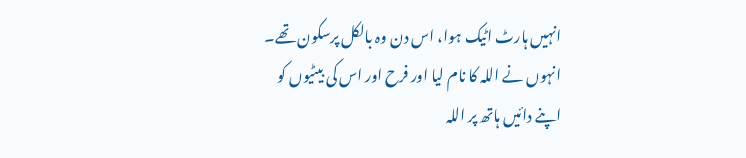انہیں ہارٹ اٹیک ہوا، اس دن وہ بالکل پرسکون تھے۔ انہوں نے اللہ کا نام لیا اور فرح اور اس کی بیٹیوں کو اپنے دائیں ہاتھ پر اللہ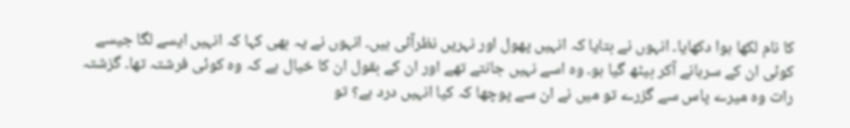کا نام لکھا ہوا دکھایا۔ انہوں نے بتایا کہ انہیں پھول اور نہریں نظرآئی ہیں۔ انہوں نے یہ بھی کہا کہ انہیں ایسے لگا جیسے کوئی ان کے سرہانے آکر بیٹھ گیا ہو۔ وہ اسے نہیں جانتے تھے اور ان کے بقول ان کا خیال ہے کہ وہ کوئی فرشتہ تھا۔ گزشتہ رات وہ میرے پاس سے گزرے تو میں نے ان سے پوچھا کہ کیا انہیں درد ہے؟ تو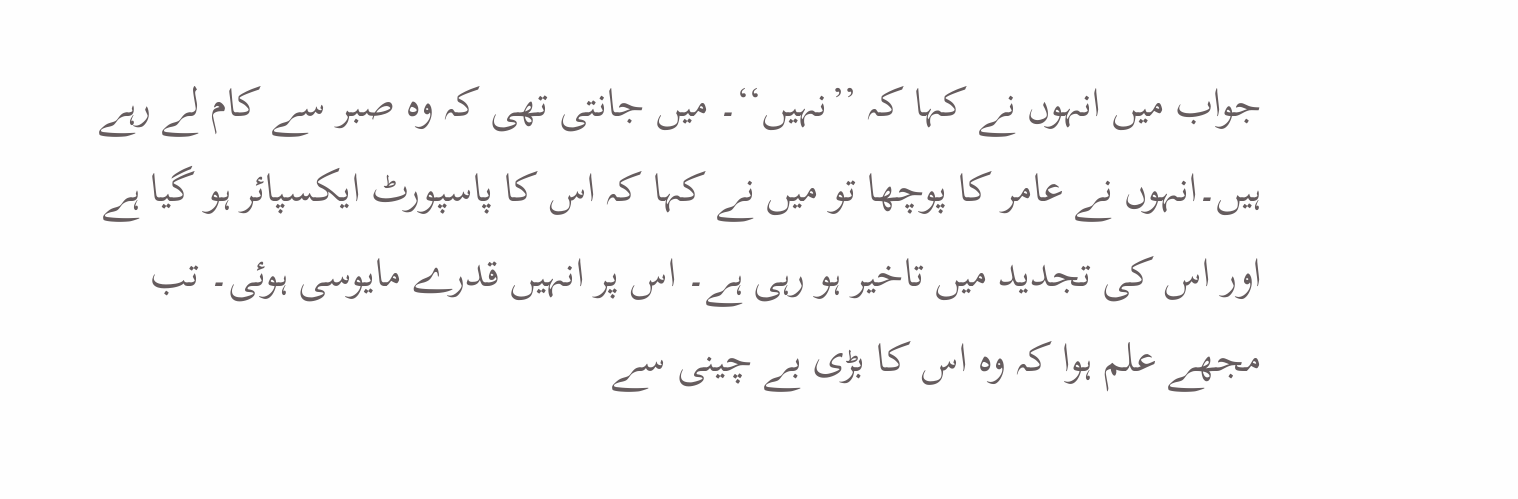جواب میں انہوں نے کہا کہ ’’نہیں‘‘۔ میں جانتی تھی کہ وہ صبر سے کام لے رہے ہیں۔انہوں نے عامر کا پوچھا تو میں نے کہا کہ اس کا پاسپورٹ ایکسپائر ہو گیا ہے اور اس کی تجدید میں تاخیر ہو رہی ہے۔ اس پر انہیں قدرے مایوسی ہوئی۔ تب مجھے علم ہوا کہ وہ اس کا بڑی بے چینی سے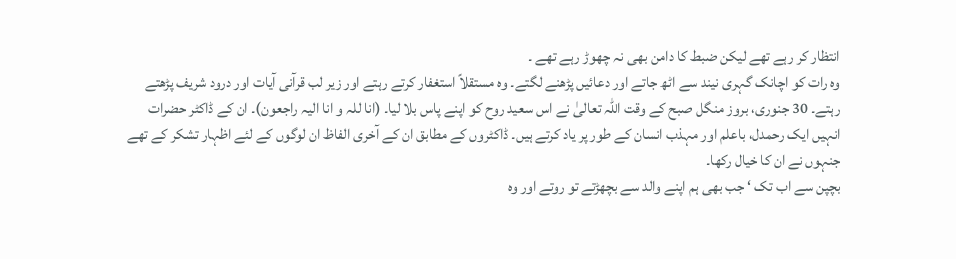انتظار کر رہے تھے لیکن ضبط کا دامن بھی نہ چھوڑ رہے تھے ۔
وہ رات کو اچانک گہری نیند سے اٹھ جاتے اور دعائیں پڑھنے لگتے۔ وہ مستقلاً استغفار کرتے رہتے اور زیر لب قرآنی آیات اور درود شریف پڑھتے رہتے۔ 30 جنوری، بروز منگل صبح کے وقت اللہ تعالیٰ نے اس سعید روح کو اپنے پاس بلا لیا۔ (انا للہ و انا الیہ راجعون)۔ ان کے ڈاکٹر حضرات انہیں ایک رحمدل، باعلم اور مہذب انسان کے طور پر یاد کرتے ہیں۔ ڈاکٹروں کے مطابق ان کے آخری الفاظ ان لوگوں کے لئے اظہار تشکر کے تھے جنہوں نے ان کا خیال رکھا۔
بچپن سے اب تک ‘ جب بھی ہم اپنے والد سے بچھڑتے تو روتے اور وہ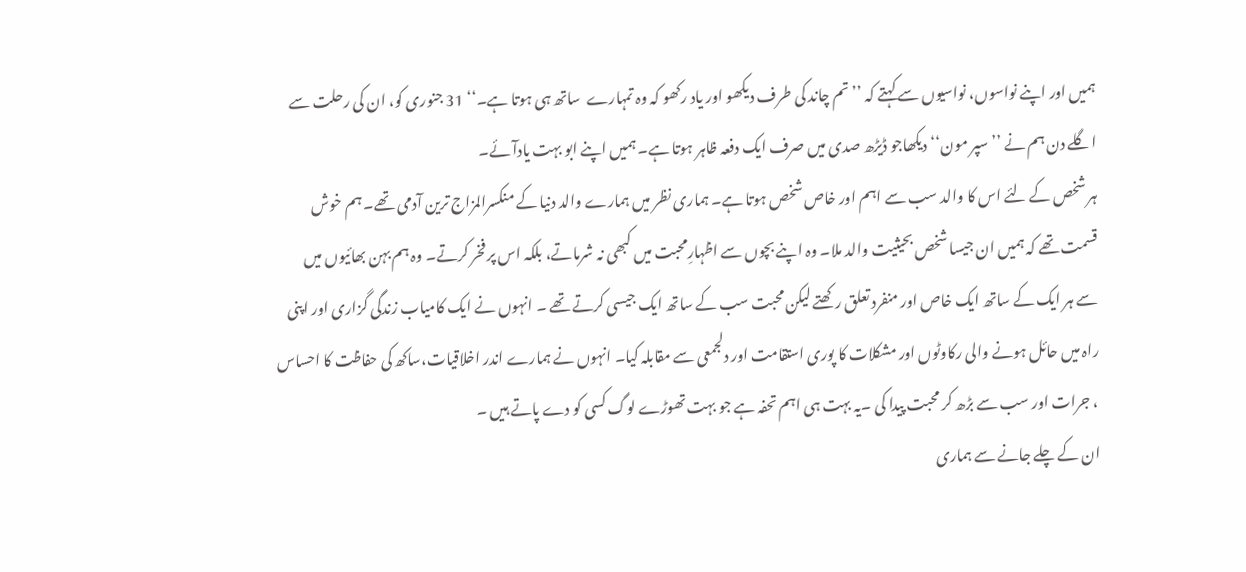ہمیں اور اپنے نواسوں، نواسیوں سے کہتے کہ ’’تم چاند کی طرف دیکھو اور یاد رکھو کہ وہ تمہارے  ساتھ ہی ہوتا ہے۔‘‘ 31 جنوری کو، ان کی رحلت سے اگلے دن ہم نے ’’سپر مون‘‘ دیکھاجو ڈیڑھ صدی میں صرف ایک دفعہ ظاہر ہوتا ہے۔ ہمیں اپنے ابو بہت یادآئے۔
ہر شخص کے لئے اس کا والد سب سے اہم اور خاص شخص ہوتا ہے۔ ہماری نظر میں ہمارے والد دنیا کے منکسرالمزاج ترین آدمی تھے۔ ہم خوش قسمت تھے کہ ہمیں ان جیسا شخص بحیثیت والد ملا۔ وہ اپنے بچوں سے اظہارِمحبت میں کبھی نہ شرماتے، بلکہ اس پر فخر کرتے۔ وہ ہم بہن بھائیوں میں سے ہر ایک کے ساتھ ایک خاص اور منفرد تعلق رکھتے لیکن محبت سب کے ساتھ ایک جیسی کرتے تھے ۔ انہوں نے ایک کامیاب زندگی گزاری اور اپنی راہ میں حائل ہونے والی رکاوٹوں اور مشکلات کا پوری استقامت اور دلجمعی سے مقابلہ کیا۔ انہوں نے ہمارے اندر اخلاقیات،ساکھ کی حفاظت کا احساس ، جرات اور سب سے بڑھ کر محبت پیدا کی ۔یہ بہت ہی اہم تحفہ ہے جو بہت تھوڑے لوگ کسی کو دے پاتے ہیں ۔
ان کے چلے جانے سے ہماری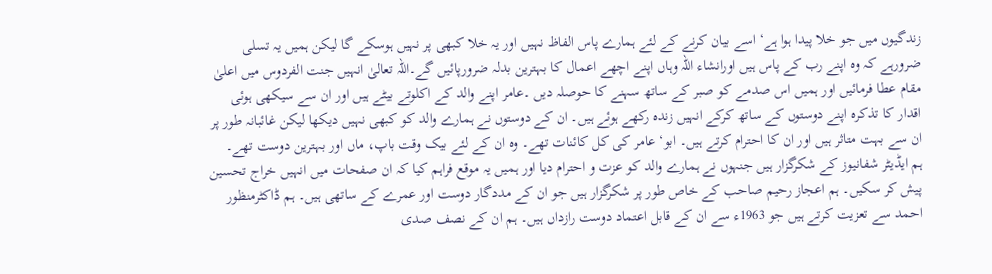زندگیوں میں جو خلا پیدا ہوا ہے‘ اسے بیان کرنے کے لئے ہمارے پاس الفاظ نہیں اور یہ خلا کبھی پر نہیں ہوسکے گا لیکن ہمیں یہ تسلی ضرورہے کہ وہ اپنے رب کے پاس ہیں اورانشاء اللہ وہاں اپنے اچھے اعمال کا بہترین بدلہ ضرورپائیں گے۔اللہ تعالیٰ انہیں جنت الفردوس میں اعلیٰ مقام عطا فرمائیں اور ہمیں اس صدمے کو صبر کے ساتھ سہنے کا حوصلہ دیں ۔عامر اپنے والد کے اکلوتے بیٹے ہیں اور ان سے سیکھی ہوئی اقدار کا تذکرہ اپنے دوستوں کے ساتھ کرکے انہیں زندہ رکھے ہوئے ہیں۔ ان کے دوستوں نے ہمارے والد کو کبھی نہیں دیکھا لیکن غائبانہ طور پر ان سے بہت متاثر ہیں اور ان کا احترام کرتے ہیں۔ ابو‘ عامر کی کل کائنات تھے۔ وہ ان کے لئے بیک وقت باپ، ماں اور بہترین دوست تھے۔
ہم ایڈیٹر شفانیوز کے شکرگزار ہیں جنہوں نے ہمارے والد کو عزت و احترام دیا اور ہمیں یہ موقع فراہم کیا کہ ان صفحات میں انہیں خراج تحسین پیش کر سکیں۔ ہم اعجاز رحیم صاحب کے خاص طور پر شکرگزار ہیں جو ان کے مددگار دوست اور عمرے کے ساتھی ہیں۔ ہم ڈاکٹرمنظور احمد سے تعزیت کرتے ہیں جو 1963ء سے ان کے قابل اعتماد دوست رازداں ہیں۔ ہم ان کے نصف صدی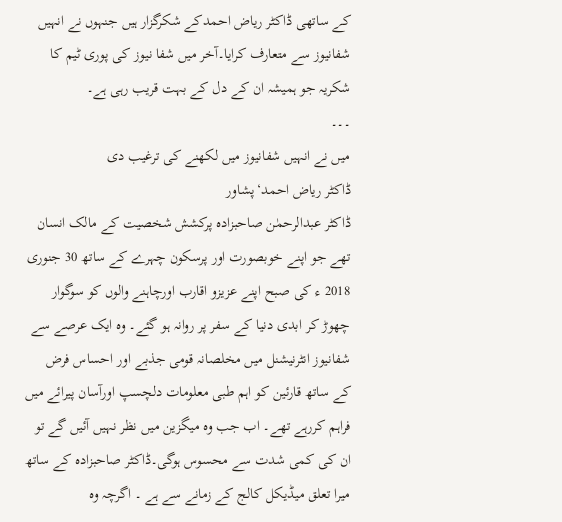کے ساتھی ڈاکٹر ریاض احمدکے شکرگزار ہیں جنہوں نے انہیں شفانیوز سے متعارف کرایا۔آخر میں شفا نیوز کی پوری ٹیم کا شکریہ جو ہمیشہ ان کے دل کے بہت قریب رہی ہے۔
۔۔۔
میں نے انہیں شفانیوز میں لکھنے کی ترغیب دی
ڈاکٹر ریاض احمد‘پشاور
ڈاکٹر عبدالرحمٰن صاحبزادہ پرکشش شخصیت کے مالک انسان تھے جو اپنے خوبصورت اور پرسکون چہرے کے ساتھ 30 جنوری 2018 ء کی صبح اپنے عزیزو اقارب اورچاہنے والوں کو سوگوار چھوڑ کر ابدی دنیا کے سفر پر روانہ ہو گئے۔ وہ ایک عرصے سے شفانیوز انٹرنیشنل میں مخلصانہ قومی جذبے اور احساس فرض کے ساتھ قارئین کو اہم طبی معلومات دلچسپ اورآسان پیرائے میں فراہم کررہے تھے۔ اب جب وہ میگزین میں نظر نہیں آئیں گے تو ان کی کمی شدت سے محسوس ہوگی۔ڈاکٹر صاحبزادہ کے ساتھ میرا تعلق میڈیکل کالج کے زمانے سے ہے ۔ اگرچہ وہ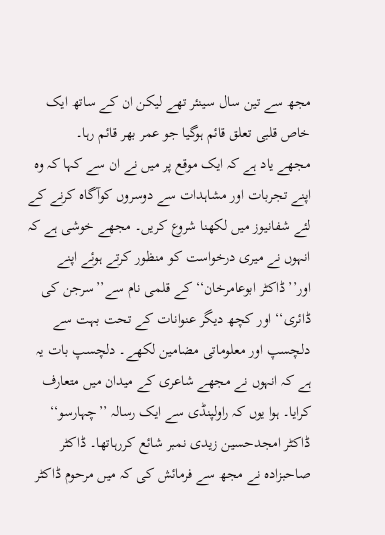مجھ سے تین سال سینئر تھے لیکن ان کے ساتھ ایک خاص قلبی تعلق قائم ہوگیا جو عمر بھر قائم رہا۔
مجھے یاد ہے کہ ایک موقع پر میں نے ان سے کہا کہ وہ اپنے تجربات اور مشاہدات سے دوسروں کوآگاہ کرنے کے لئے شفانیوز میں لکھنا شروع کریں۔ مجھے خوشی ہے کہ انہوں نے میری درخواست کو منظور کرتے ہوئے اپنے اور’’ڈاکٹر ابوعامرخان‘‘ کے قلمی نام سے’’سرجن کی ڈائری‘‘ اور کچھ دیگر عنوانات کے تحت بہت سے دلچسپ اور معلوماتی مضامین لکھے۔ دلچسپ بات یہ ہے کہ انہوں نے مجھے شاعری کے میدان میں متعارف کرایا۔ ہوا یوں کہ راولپنڈی سے ایک رسالہ ’’چہارسو‘‘ ڈاکٹر امجدحسین زیدی نمبر شائع کررہاتھا۔ ڈاکٹر صاحبزادہ نے مجھ سے فرمائش کی کہ میں مرحوم ڈاکٹر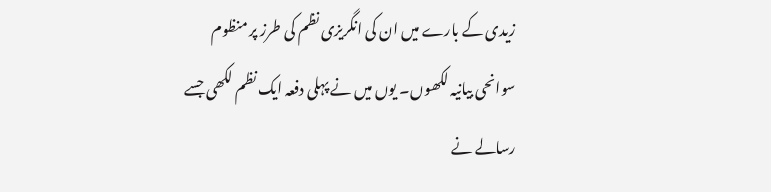زیدی کے بارے میں ان کی انگریزی نظم کی طرز پر منظوم سوانحی بیانیہ لکھوں۔ یوں میں نے پہلی دفعہ ایک نظم لکھی جسے رسالے نے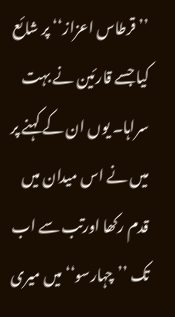’’قرطاس اعزاز‘‘ پر شائع کیا جسے قارئین نے بہت سراہا۔ یوں ان کے کہنے پر میں نے اس میدان میں قدم رکھا اورتب سے اب تک ’’چہارسو‘‘ میں میری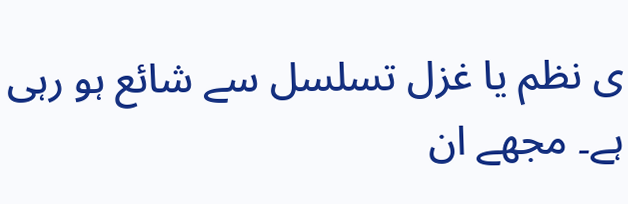ی نظم یا غزل تسلسل سے شائع ہو رہی ہے۔ مجھے ان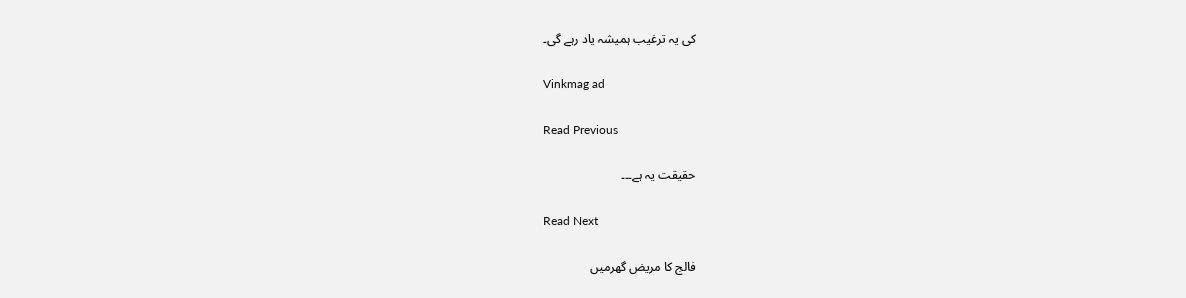کی یہ ترغیب ہمیشہ یاد رہے گی۔

Vinkmag ad

Read Previous

حقیقت یہ ہے۔۔۔

Read Next

فالج کا مریض گھرمیں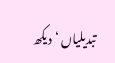تبدیلیاں ‘دیکھ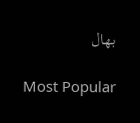بھال

Most Popular